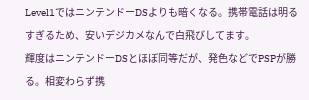Level1ではニンテンドーDSよりも暗くなる。携帯電話は明るすぎるため、安いデジカメなんで白飛びしてます。
輝度はニンテンドーDSとほぼ同等だが、発色などでPSPが勝る。相変わらず携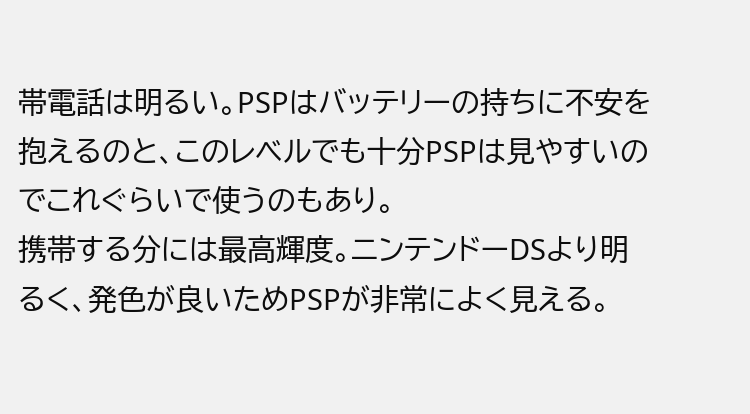帯電話は明るい。PSPはバッテリーの持ちに不安を抱えるのと、このレベルでも十分PSPは見やすいのでこれぐらいで使うのもあり。
携帯する分には最高輝度。ニンテンドーDSより明るく、発色が良いためPSPが非常によく見える。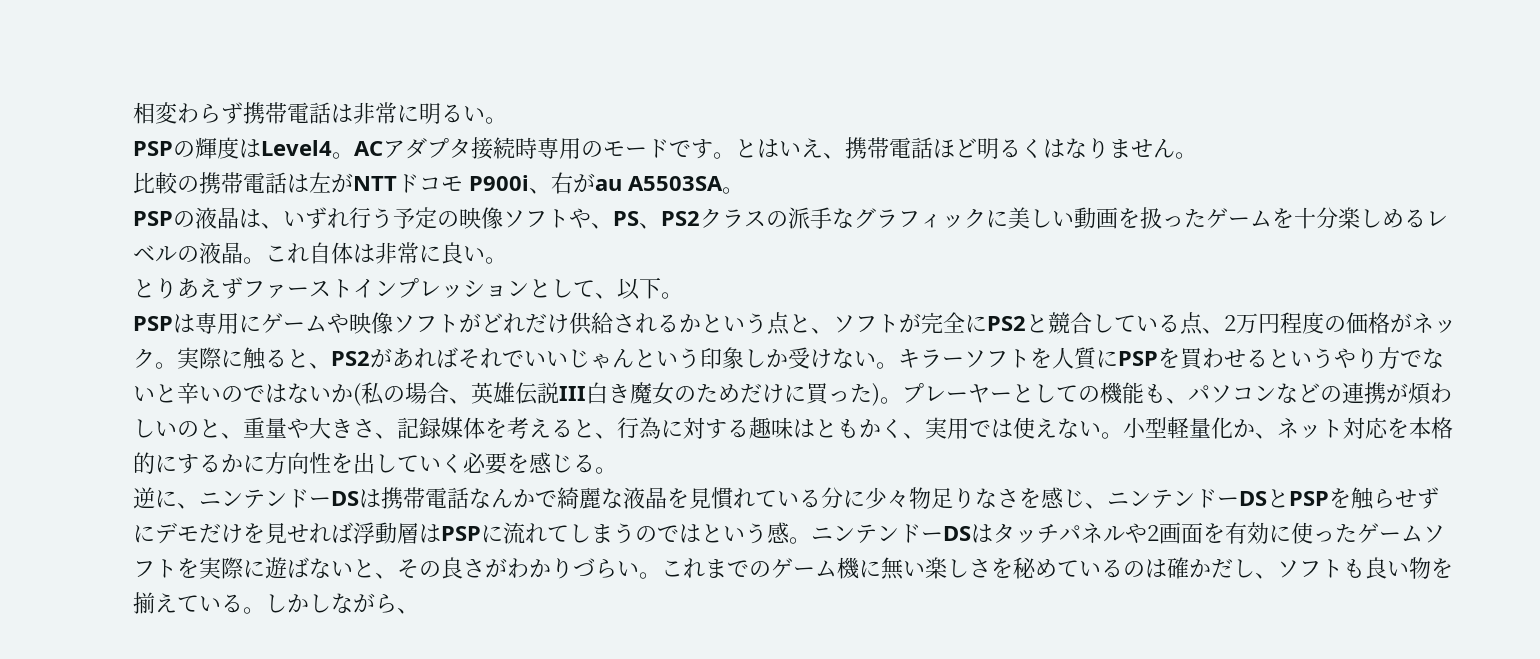相変わらず携帯電話は非常に明るい。
PSPの輝度はLevel4。ACアダプタ接続時専用のモードです。とはいえ、携帯電話ほど明るくはなりません。
比較の携帯電話は左がNTTドコモ P900i、右がau A5503SA。
PSPの液晶は、いずれ行う予定の映像ソフトや、PS、PS2クラスの派手なグラフィックに美しい動画を扱ったゲームを十分楽しめるレベルの液晶。これ自体は非常に良い。
とりあえずファーストインプレッションとして、以下。
PSPは専用にゲームや映像ソフトがどれだけ供給されるかという点と、ソフトが完全にPS2と競合している点、2万円程度の価格がネック。実際に触ると、PS2があればそれでいいじゃんという印象しか受けない。キラーソフトを人質にPSPを買わせるというやり方でないと辛いのではないか(私の場合、英雄伝説III白き魔女のためだけに買った)。プレーヤーとしての機能も、パソコンなどの連携が煩わしいのと、重量や大きさ、記録媒体を考えると、行為に対する趣味はともかく、実用では使えない。小型軽量化か、ネット対応を本格的にするかに方向性を出していく必要を感じる。
逆に、ニンテンドーDSは携帯電話なんかで綺麗な液晶を見慣れている分に少々物足りなさを感じ、ニンテンドーDSとPSPを触らせずにデモだけを見せれば浮動層はPSPに流れてしまうのではという感。ニンテンドーDSはタッチパネルや2画面を有効に使ったゲームソフトを実際に遊ばないと、その良さがわかりづらい。これまでのゲーム機に無い楽しさを秘めているのは確かだし、ソフトも良い物を揃えている。しかしながら、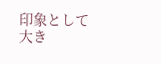印象として大き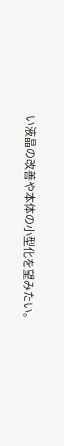い液晶の改善や本体の小型化を望みたい。